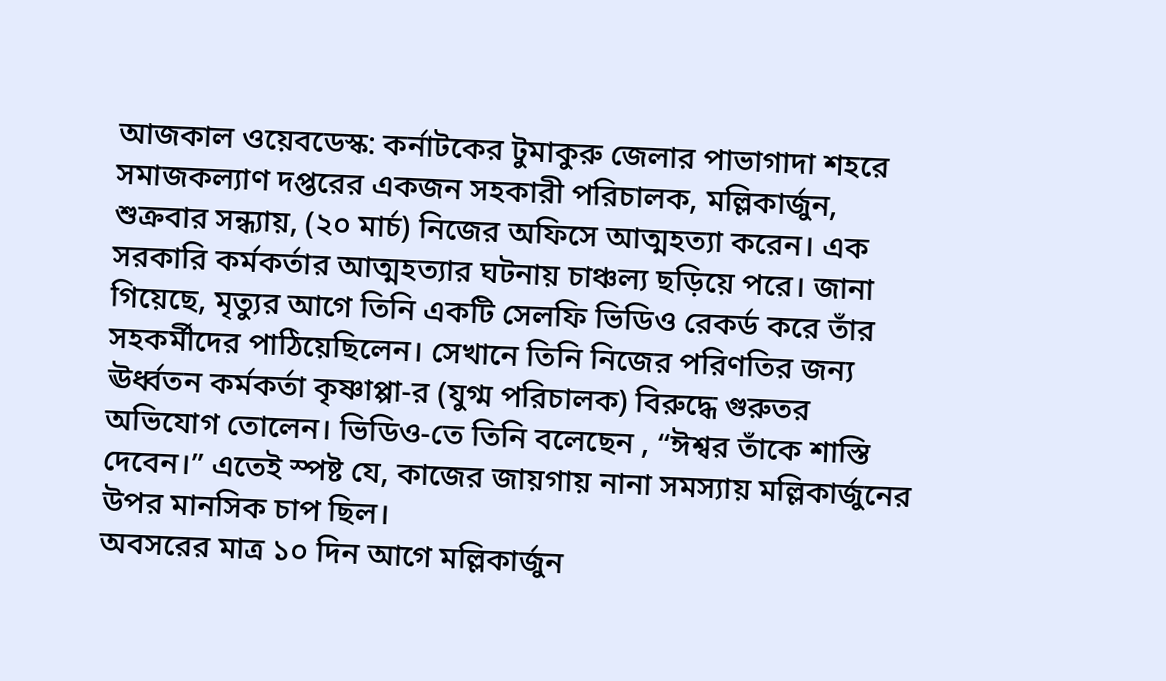আজকাল ওয়েবডেস্ক: কর্নাটকের টুমাকুরু জেলার পাভাগাদা শহরে সমাজকল্যাণ দপ্তরের একজন সহকারী পরিচালক, মল্লিকার্জুন, শুক্রবার সন্ধ্যায়, (২০ মার্চ) নিজের অফিসে আত্মহত্যা করেন। এক সরকারি কর্মকর্তার আত্মহত্যার ঘটনায় চাঞ্চল্য ছড়িয়ে পরে। জানা গিয়েছে, মৃত্যুর আগে তিনি একটি সেলফি ভিডিও রেকর্ড করে তাঁর সহকর্মীদের পাঠিয়েছিলেন। সেখানে তিনি নিজের পরিণতির জন্য ঊর্ধ্বতন কর্মকর্তা কৃষ্ণাপ্পা-র (যুগ্ম পরিচালক) বিরুদ্ধে গুরুতর অভিযোগ তোলেন। ভিডিও-তে তিনি বলেছেন , “ঈশ্বর তাঁকে শাস্তি দেবেন।” এতেই স্পষ্ট যে, কাজের জায়গায় নানা সমস্যায় মল্লিকার্জুনের উপর মানসিক চাপ ছিল।
অবসরের মাত্র ১০ দিন আগে মল্লিকার্জুন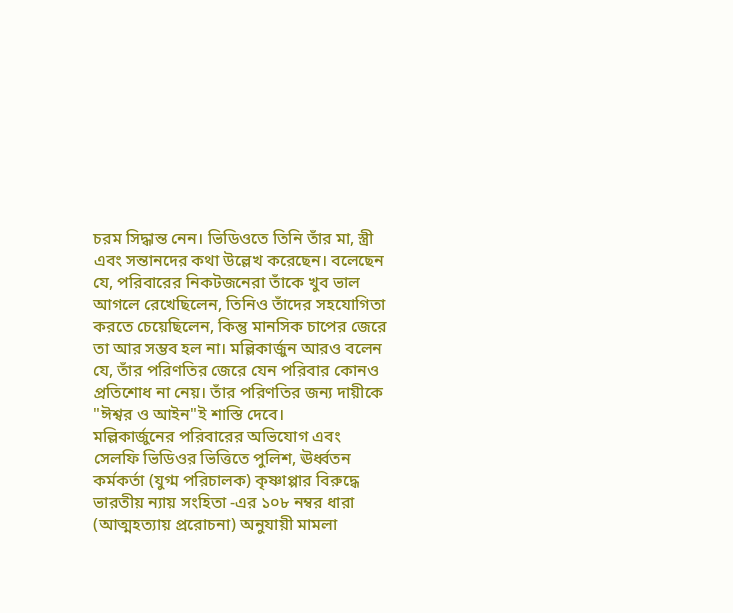চরম সিদ্ধান্ত নেন। ভিডিওতে তিনি তাঁর মা, স্ত্রী এবং সন্তানদের কথা উল্লেখ করেছেন। বলেছেন যে, পরিবারের নিকটজনেরা তাঁকে খুব ভাল আগলে রেখেছিলেন, তিনিও তাঁদের সহযোগিতা করতে চেয়েছিলেন, কিন্তু মানসিক চাপের জেরে তা আর সম্ভব হল না। মল্লিকার্জুন আরও বলেন যে, তাঁর পরিণতির জেরে যেন পরিবার কোনও প্রতিশোধ না নেয়। তাঁর পরিণতির জন্য দায়ীকে "ঈশ্বর ও আইন"ই শাস্তি দেবে।
মল্লিকার্জুনের পরিবারের অভিযোগ এবং সেলফি ভিডিওর ভিত্তিতে পুলিশ, ঊর্ধ্বতন কর্মকর্তা (যুগ্ম পরিচালক) কৃষ্ণাপ্পার বিরুদ্ধে ভারতীয় ন্যায় সংহিতা -এর ১০৮ নম্বর ধারা (আত্মহত্যায় প্ররোচনা) অনুযায়ী মামলা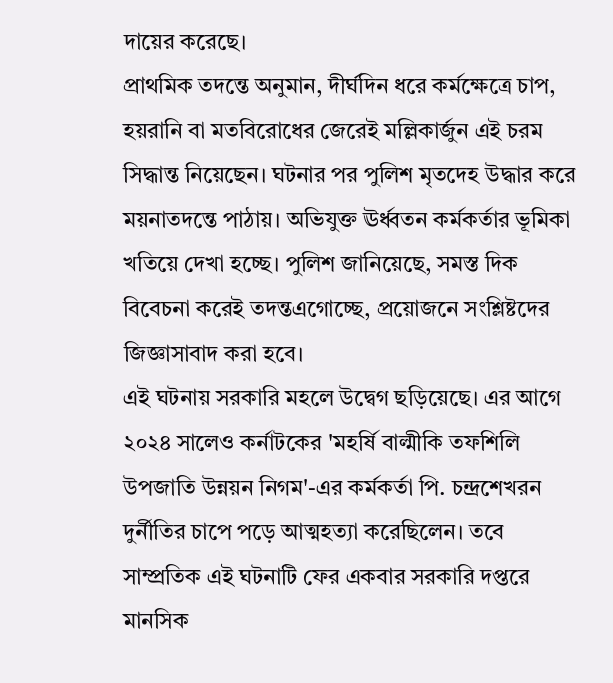দায়ের করেছে।
প্রাথমিক তদন্তে অনুমান, দীর্ঘদিন ধরে কর্মক্ষেত্রে চাপ, হয়রানি বা মতবিরোধের জেরেই মল্লিকার্জুন এই চরম সিদ্ধান্ত নিয়েছেন। ঘটনার পর পুলিশ মৃতদেহ উদ্ধার করে ময়নাতদন্তে পাঠায়। অভিযুক্ত ঊর্ধ্বতন কর্মকর্তার ভূমিকা খতিয়ে দেখা হচ্ছে। পুলিশ জানিয়েছে, সমস্ত দিক বিবেচনা করেই তদন্তএগোচ্ছে, প্রয়োজনে সংশ্লিষ্টদের জিজ্ঞাসাবাদ করা হবে।
এই ঘটনায় সরকারি মহলে উদ্বেগ ছড়িয়েছে। এর আগে ২০২৪ সালেও কর্নাটকের 'মহর্ষি বাল্মীকি তফশিলি উপজাতি উন্নয়ন নিগম'-এর কর্মকর্তা পি. চন্দ্রশেখরন দুর্নীতির চাপে পড়ে আত্মহত্যা করেছিলেন। তবে সাম্প্রতিক এই ঘটনাটি ফের একবার সরকারি দপ্তরে মানসিক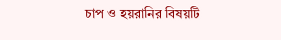চাপ ও হয়রানির বিষয়টি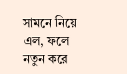সামনে নিয়ে এল, ফলে নতুন করে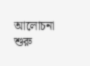আলোচনা শুরু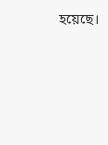হয়েছে।